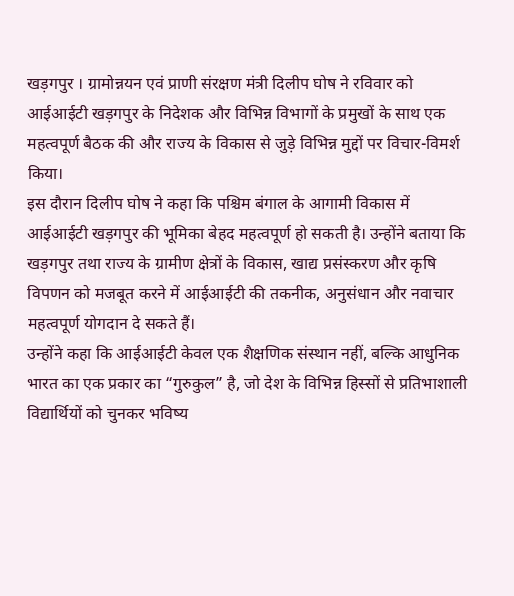खड़गपुर । ग्रामोन्नयन एवं प्राणी संरक्षण मंत्री दिलीप घोष ने रविवार को आईआईटी खड़गपुर के निदेशक और विभिन्न विभागों के प्रमुखों के साथ एक महत्वपूर्ण बैठक की और राज्य के विकास से जुड़े विभिन्न मुद्दों पर विचार-विमर्श किया।
इस दौरान दिलीप घोष ने कहा कि पश्चिम बंगाल के आगामी विकास में आईआईटी खड़गपुर की भूमिका बेहद महत्वपूर्ण हो सकती है। उन्होंने बताया कि खड़गपुर तथा राज्य के ग्रामीण क्षेत्रों के विकास, खाद्य प्रसंस्करण और कृषि विपणन को मजबूत करने में आईआईटी की तकनीक, अनुसंधान और नवाचार महत्वपूर्ण योगदान दे सकते हैं।
उन्होंने कहा कि आईआईटी केवल एक शैक्षणिक संस्थान नहीं, बल्कि आधुनिक भारत का एक प्रकार का “गुरुकुल” है, जो देश के विभिन्न हिस्सों से प्रतिभाशाली विद्यार्थियों को चुनकर भविष्य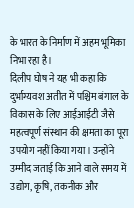के भारत के निर्माण में अहम भूमिका निभा रहा है।
दिलीप घोष ने यह भी कहा कि दुर्भाग्यवश अतीत में पश्चिम बंगाल के विकास के लिए आईआईटी जैसे महत्वपूर्ण संस्थान की क्षमता का पूरा उपयोग नहीं किया गया। उन्होंने उम्मीद जताई कि आने वाले समय में उद्योग, कृषि, तकनीक और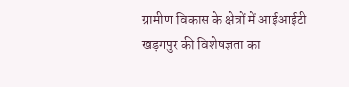ग्रामीण विकास के क्षेत्रों में आईआईटी खड़गपुर की विशेषज्ञता का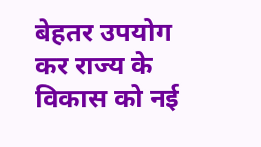बेहतर उपयोग कर राज्य के विकास को नई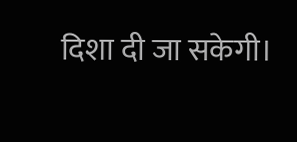दिशा दी जा सकेगी।